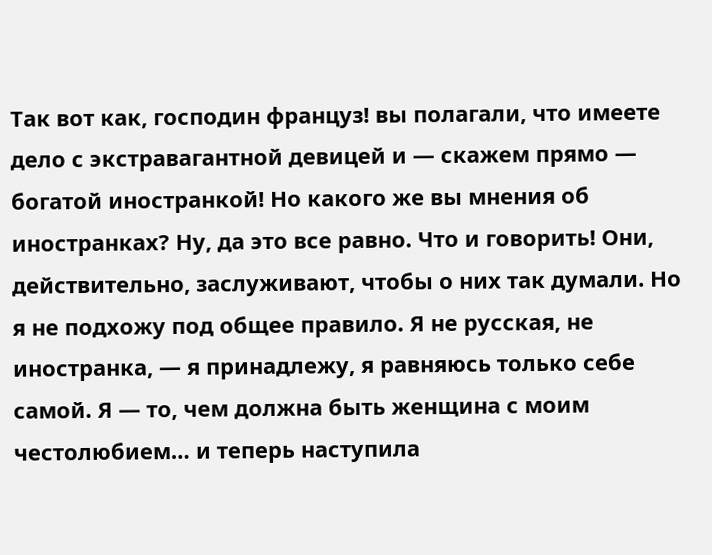Так вот как, господин француз! вы полагали, что имеете дело с экстравагантной девицей и — скажем прямо — богатой иностранкой! Но какого же вы мнения об иностранках? Ну, да это все равно. Что и говорить! Они, действительно, заслуживают, чтобы о них так думали. Но я не подхожу под общее правило. Я не русская, не иностранка, — я принадлежу, я равняюсь только себе самой. Я — то, чем должна быть женщина с моим честолюбием… и теперь наступила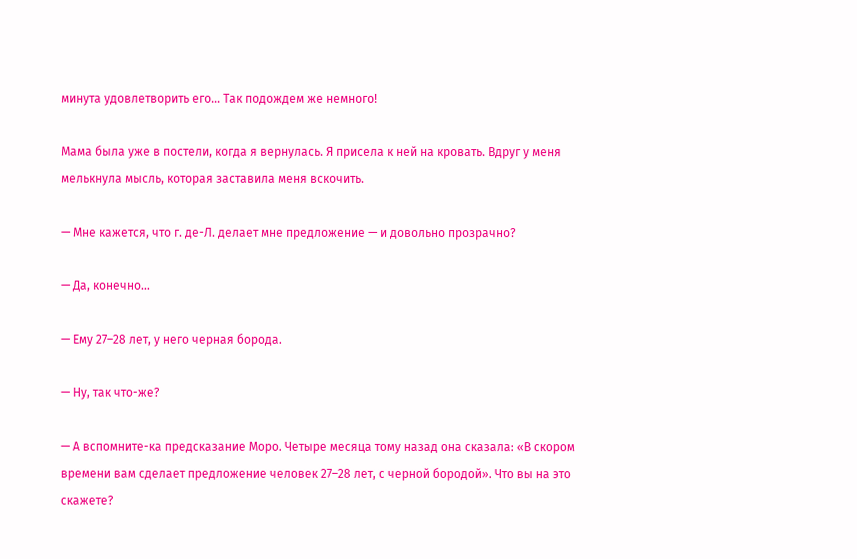минута удовлетворить его… Так подождем же немного!

Мама была уже в постели, когда я вернулась. Я присела к ней на кровать. Вдруг у меня мелькнула мысль, которая заставила меня вскочить.

— Мне кажется, что г. де-Л. делает мне предложение — и довольно прозрачно?

— Да, конечно…

— Ему 27–28 лет, у него черная борода.

— Ну, так что-же?

— А вспомните-ка предсказание Моро. Четыре месяца тому назад она сказала: «В скором времени вам сделает предложение человек 27–28 лет, с черной бородой». Что вы на это скажете?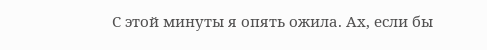С этой минуты я опять ожила. Ах, если бы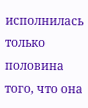исполнилась только половина того, что она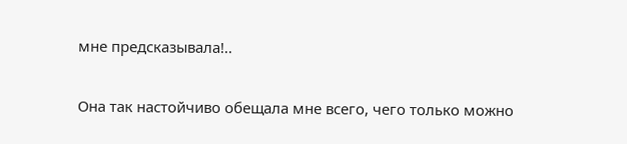мне предсказывала!..

Она так настойчиво обещала мне всего, чего только можно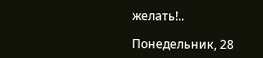желать!..

Понедельник, 28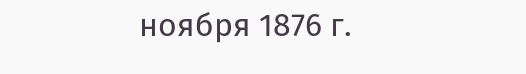ноября 1876 г.